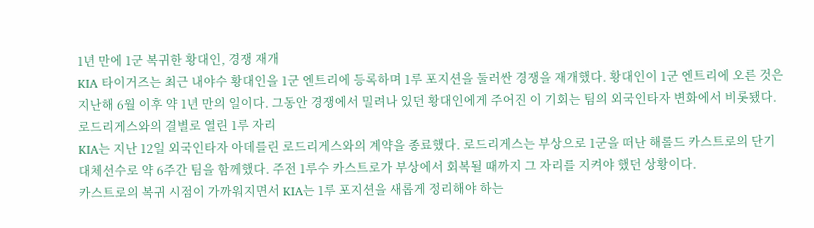1년 만에 1군 복귀한 황대인, 경쟁 재개
KIA 타이거즈는 최근 내야수 황대인을 1군 엔트리에 등록하며 1루 포지션을 둘러싼 경쟁을 재개했다. 황대인이 1군 엔트리에 오른 것은 지난해 6월 이후 약 1년 만의 일이다. 그동안 경쟁에서 밀려나 있던 황대인에게 주어진 이 기회는 팀의 외국인타자 변화에서 비롯됐다.
로드리게스와의 결별로 열린 1루 자리
KIA는 지난 12일 외국인타자 아데를린 로드리게스와의 계약을 종료했다. 로드리게스는 부상으로 1군을 떠난 해롤드 카스트로의 단기대체선수로 약 6주간 팀을 함께했다. 주전 1루수 카스트로가 부상에서 회복될 때까지 그 자리를 지켜야 했던 상황이다.
카스트로의 복귀 시점이 가까워지면서 KIA는 1루 포지션을 새롭게 정리해야 하는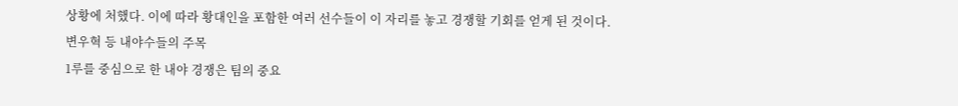상황에 처했다. 이에 따라 황대인을 포함한 여러 선수들이 이 자리를 놓고 경쟁할 기회를 얻게 된 것이다.
변우혁 등 내야수들의 주목
1루를 중심으로 한 내야 경쟁은 팀의 중요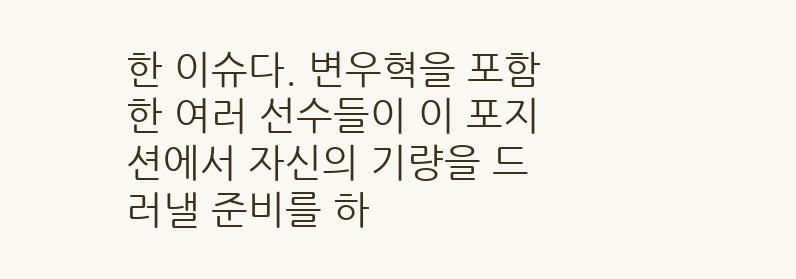한 이슈다. 변우혁을 포함한 여러 선수들이 이 포지션에서 자신의 기량을 드러낼 준비를 하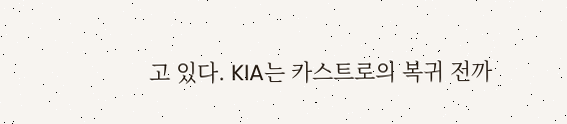고 있다. KIA는 카스트로의 복귀 전까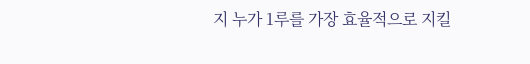지 누가 1루를 가장 효율적으로 지킬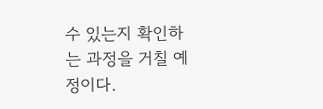수 있는지 확인하는 과정을 거칠 예정이다.